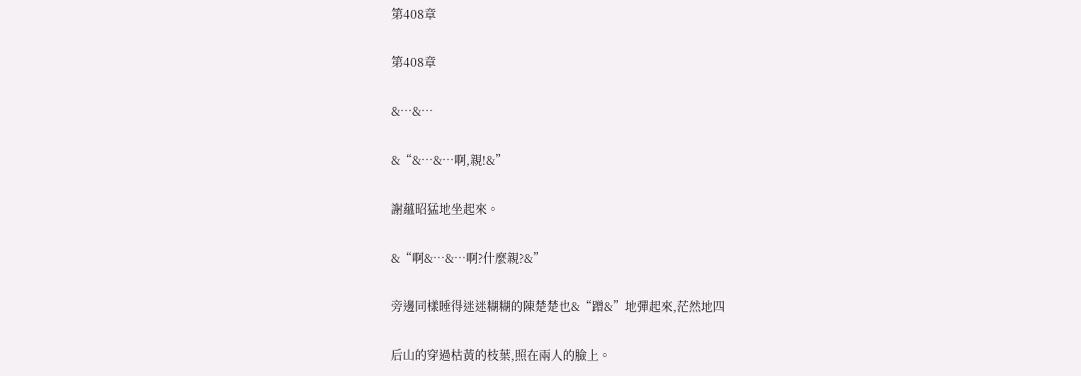第408章

第408章

&…&…

&“&…&…啊,親!&”

謝蘊昭猛地坐起來。

&“啊&…&…啊?什麼親?&”

旁邊同樣睡得迷迷糊糊的陳楚楚也&“蹭&”地彈起來,茫然地四

后山的穿過枯黃的枝葉,照在兩人的臉上。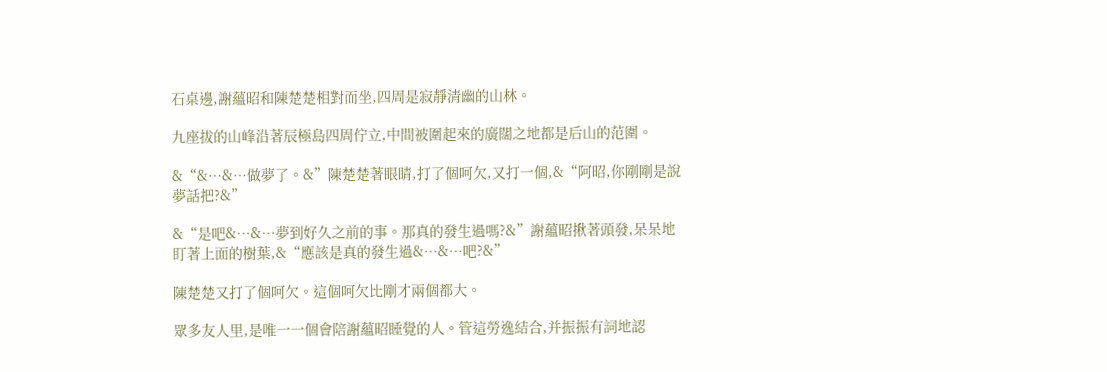石桌邊,謝蘊昭和陳楚楚相對而坐,四周是寂靜清幽的山林。

九座拔的山峰沿著辰極島四周佇立,中間被圍起來的廣闊之地都是后山的范圍。

&“&…&…做夢了。&”陳楚楚著眼睛,打了個呵欠,又打一個,&“阿昭,你剛剛是說夢話把?&”

&“是吧&…&…夢到好久之前的事。那真的發生過嗎?&”謝蘊昭揪著頭發,呆呆地盯著上面的樹葉,&“應該是真的發生過&…&…吧?&”

陳楚楚又打了個呵欠。這個呵欠比剛才兩個都大。

眾多友人里,是唯一一個會陪謝蘊昭睡覺的人。管這勞逸結合,并振振有詞地認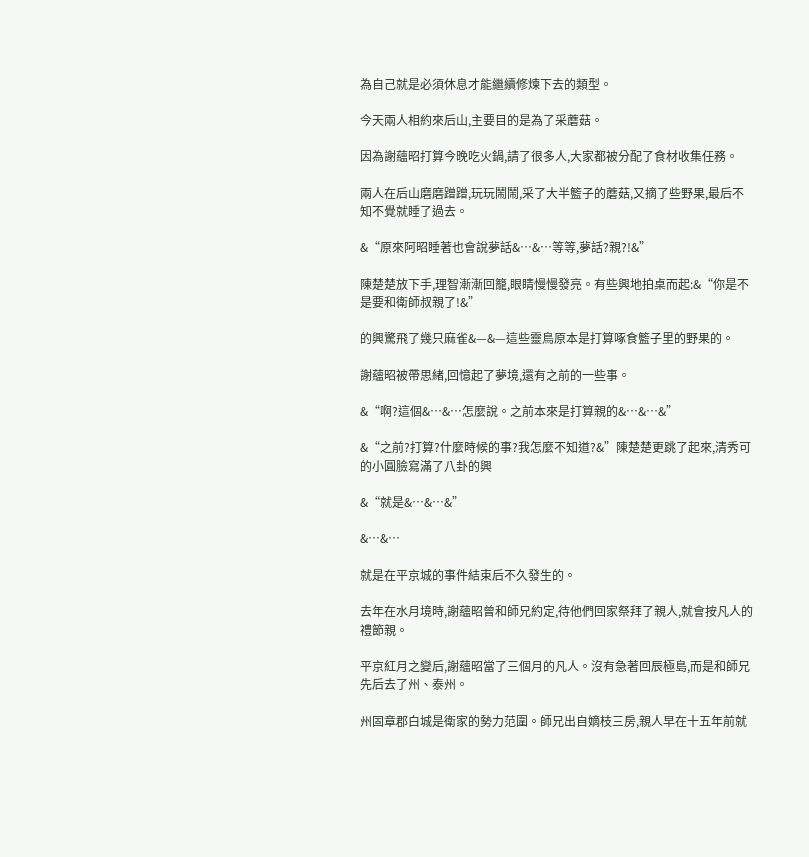為自己就是必須休息才能繼續修煉下去的類型。

今天兩人相約來后山,主要目的是為了采蘑菇。

因為謝蘊昭打算今晚吃火鍋,請了很多人,大家都被分配了食材收集任務。

兩人在后山磨磨蹭蹭,玩玩鬧鬧,采了大半籃子的蘑菇,又摘了些野果,最后不知不覺就睡了過去。

&“原來阿昭睡著也會說夢話&…&…等等,夢話?親?!&”

陳楚楚放下手,理智漸漸回籠,眼睛慢慢發亮。有些興地拍桌而起:&“你是不是要和衛師叔親了!&”

的興驚飛了幾只麻雀&—&—這些靈鳥原本是打算啄食籃子里的野果的。

謝蘊昭被帶思緒,回憶起了夢境,還有之前的一些事。

&“啊?這個&…&…怎麼說。之前本來是打算親的&…&…&”

&“之前?打算?什麼時候的事?我怎麼不知道?&”陳楚楚更跳了起來,清秀可的小圓臉寫滿了八卦的興

&“就是&…&…&”

&…&…

就是在平京城的事件結束后不久發生的。

去年在水月境時,謝蘊昭曾和師兄約定,待他們回家祭拜了親人,就會按凡人的禮節親。

平京紅月之變后,謝蘊昭當了三個月的凡人。沒有急著回辰極島,而是和師兄先后去了州、泰州。

州固章郡白城是衛家的勢力范圍。師兄出自嫡枝三房,親人早在十五年前就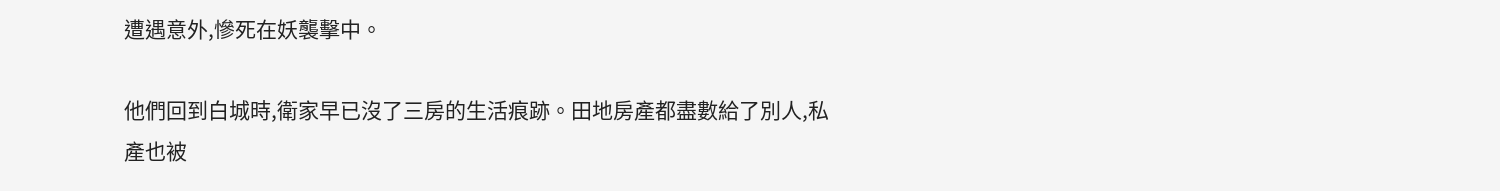遭遇意外,慘死在妖襲擊中。

他們回到白城時,衛家早已沒了三房的生活痕跡。田地房產都盡數給了別人,私產也被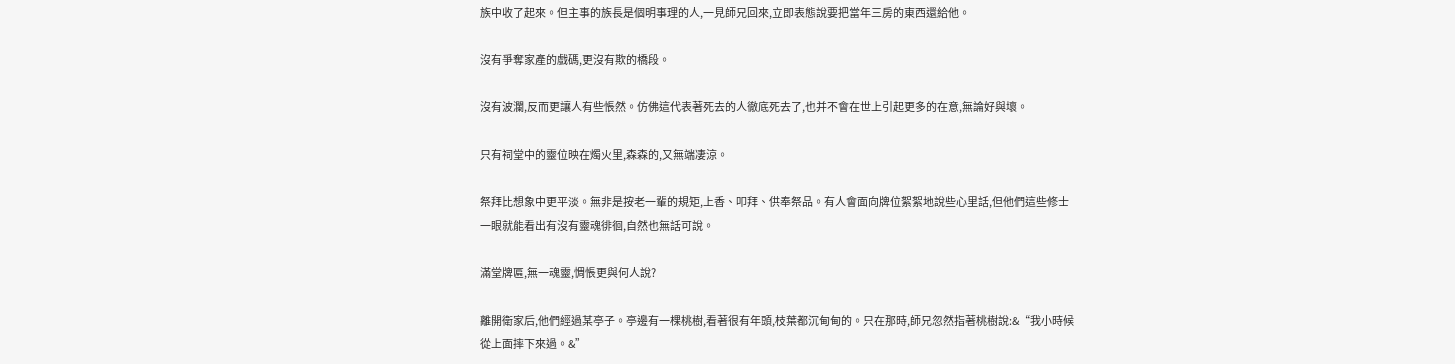族中收了起來。但主事的族長是個明事理的人,一見師兄回來,立即表態說要把當年三房的東西還給他。

沒有爭奪家產的戲碼,更沒有欺的橋段。

沒有波瀾,反而更讓人有些悵然。仿佛這代表著死去的人徹底死去了,也并不會在世上引起更多的在意,無論好與壞。

只有祠堂中的靈位映在燭火里,森森的,又無端凄涼。

祭拜比想象中更平淡。無非是按老一輩的規矩,上香、叩拜、供奉祭品。有人會面向牌位絮絮地說些心里話,但他們這些修士一眼就能看出有沒有靈魂徘徊,自然也無話可說。

滿堂牌匾,無一魂靈,惆悵更與何人說?

離開衛家后,他們經過某亭子。亭邊有一棵桃樹,看著很有年頭,枝葉都沉甸甸的。只在那時,師兄忽然指著桃樹說:&“我小時候從上面摔下來過。&”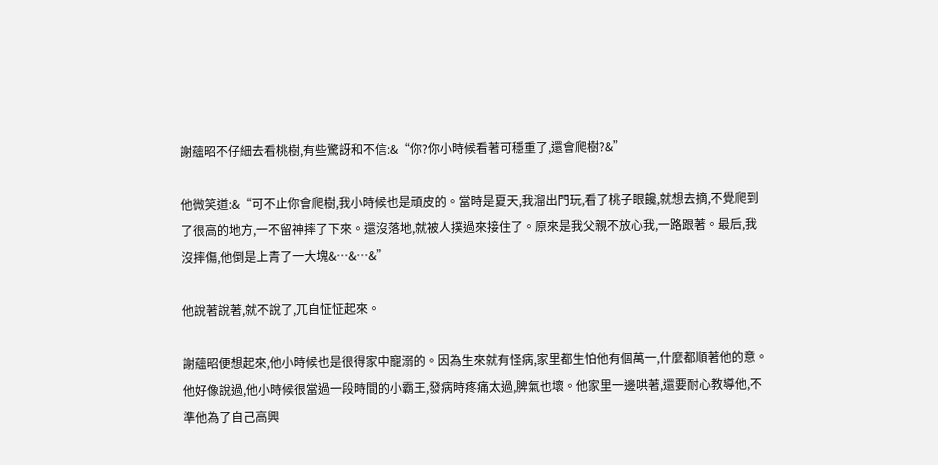謝蘊昭不仔細去看桃樹,有些驚訝和不信:&“你?你小時候看著可穩重了,還會爬樹?&”

他微笑道:&“可不止你會爬樹,我小時候也是頑皮的。當時是夏天,我溜出門玩,看了桃子眼饞,就想去摘,不覺爬到了很高的地方,一不留神摔了下來。還沒落地,就被人撲過來接住了。原來是我父親不放心我,一路跟著。最后,我沒摔傷,他倒是上青了一大塊&…&…&”

他說著說著,就不說了,兀自怔怔起來。

謝蘊昭便想起來,他小時候也是很得家中寵溺的。因為生來就有怪病,家里都生怕他有個萬一,什麼都順著他的意。他好像說過,他小時候很當過一段時間的小霸王,發病時疼痛太過,脾氣也壞。他家里一邊哄著,還要耐心教導他,不準他為了自己高興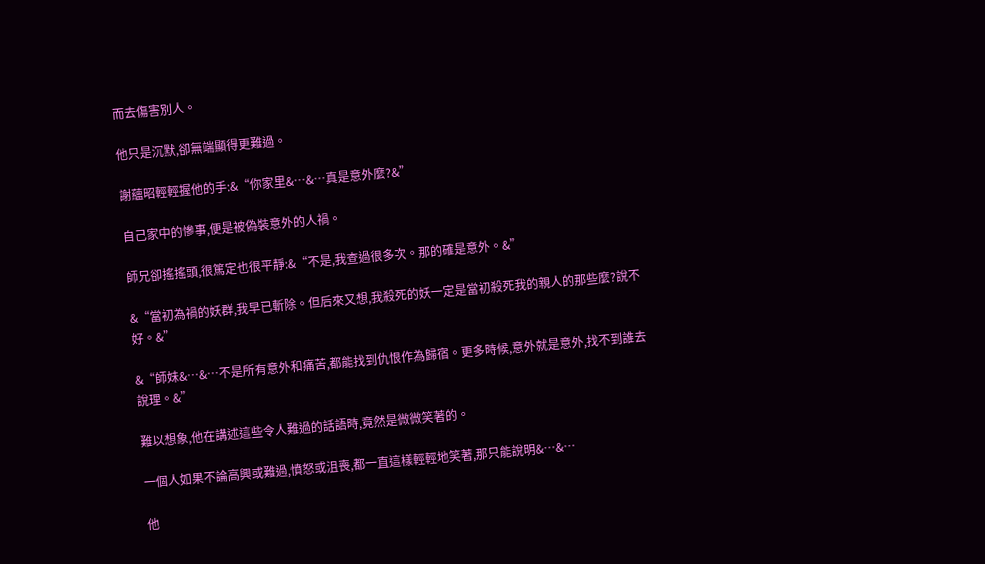而去傷害別人。

他只是沉默,卻無端顯得更難過。

謝蘊昭輕輕握他的手:&“你家里&…&…真是意外麼?&”

自己家中的慘事,便是被偽裝意外的人禍。

師兄卻搖搖頭,很篤定也很平靜:&“不是,我查過很多次。那的確是意外。&”

&“當初為禍的妖群,我早已斬除。但后來又想,我殺死的妖一定是當初殺死我的親人的那些麼?說不好。&”

&“師妹&…&…不是所有意外和痛苦,都能找到仇恨作為歸宿。更多時候,意外就是意外,找不到誰去說理。&”

難以想象,他在講述這些令人難過的話語時,竟然是微微笑著的。

一個人如果不論高興或難過,憤怒或沮喪,都一直這樣輕輕地笑著,那只能說明&…&…

他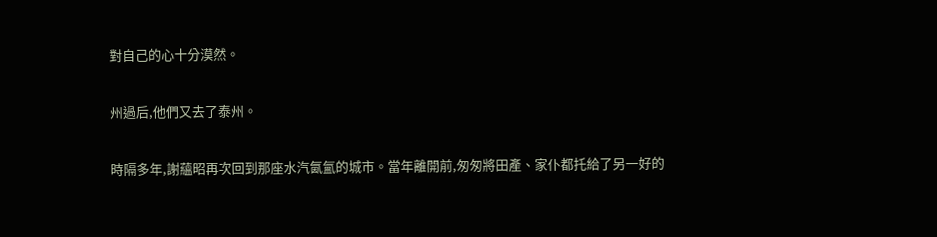對自己的心十分漠然。

州過后,他們又去了泰州。

時隔多年,謝蘊昭再次回到那座水汽氤氳的城市。當年離開前,匆匆將田產、家仆都托給了另一好的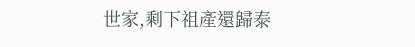世家,剩下祖產還歸泰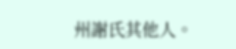州謝氏其他人。